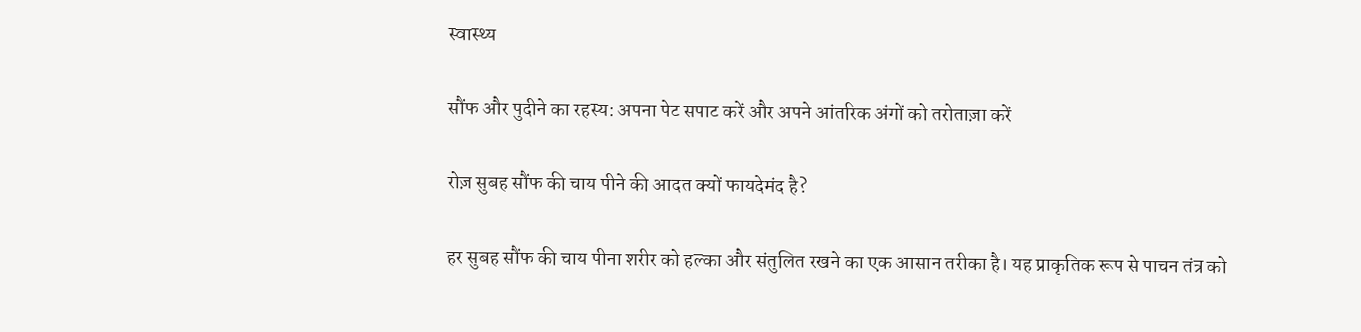स्वास्थ्य

सौंफ और पुदीने का रहस्य: अपना पेट सपाट करें और अपने आंतरिक अंगों को तरोताज़ा करें

रोज़ सुबह सौंफ की चाय पीने की आदत क्यों फायदेमंद है?

हर सुबह सौंफ की चाय पीना शरीर को हल्का और संतुलित रखने का एक आसान तरीका है। यह प्राकृतिक रूप से पाचन तंत्र को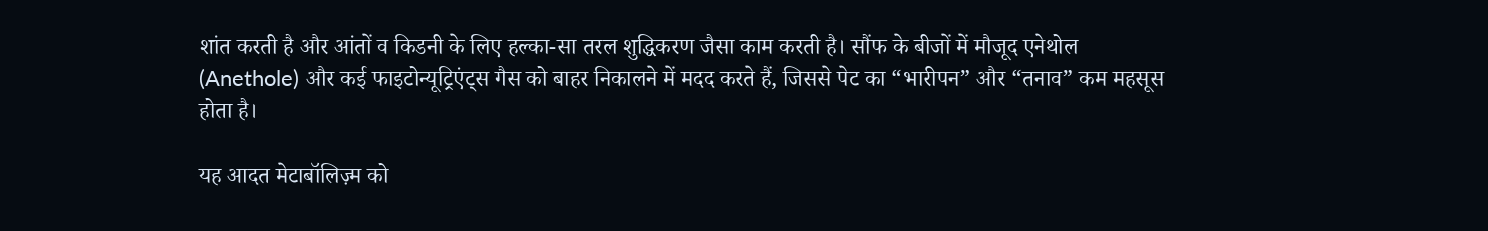शांत करती है और आंतों व किडनी के लिए हल्का-सा तरल शुद्धिकरण जैसा काम करती है। सौंफ के बीजों में मौजूद एनेथोल (Anethole) और कई फाइटोन्यूट्रिएंट्स गैस को बाहर निकालने में मदद करते हैं, जिससे पेट का “भारीपन” और “तनाव” कम महसूस होता है।

यह आदत मेटाबॉलिज़्म को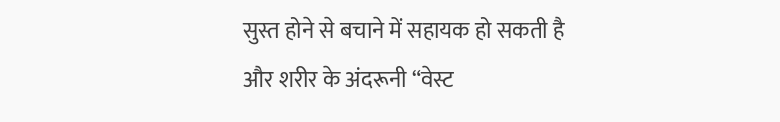सुस्त होने से बचाने में सहायक हो सकती है और शरीर के अंदरूनी “वेस्ट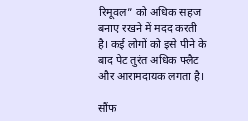रिमूवल” को अधिक सहज बनाए रखने में मदद करती है। कई लोगों को इसे पीने के बाद पेट तुरंत अधिक फ्लैट और आरामदायक लगता है।

सौंफ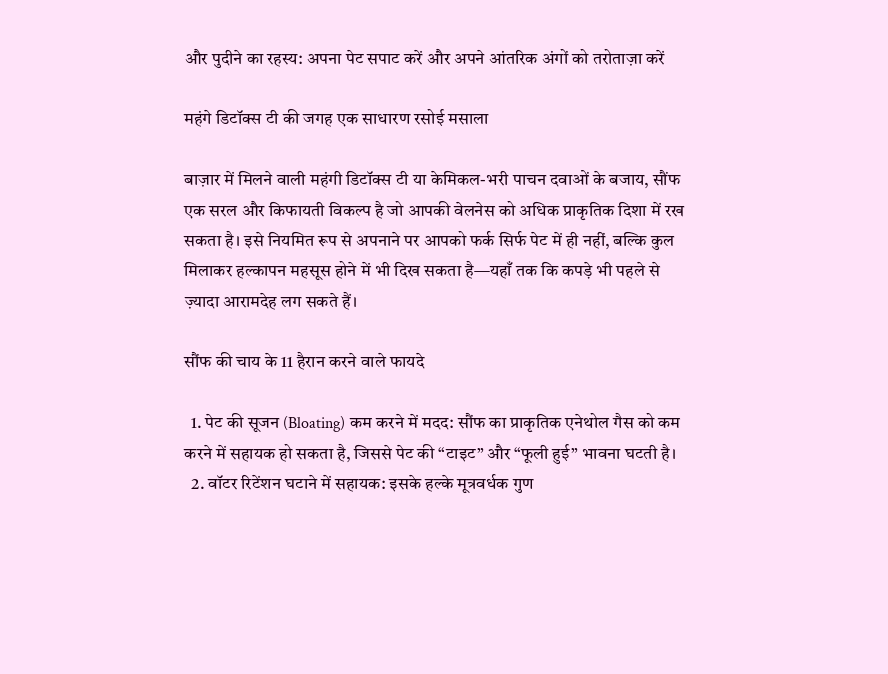और पुदीने का रहस्य: अपना पेट सपाट करें और अपने आंतरिक अंगों को तरोताज़ा करें

महंगे डिटॉक्स टी की जगह एक साधारण रसोई मसाला

बाज़ार में मिलने वाली महंगी डिटॉक्स टी या केमिकल-भरी पाचन दवाओं के बजाय, सौंफ एक सरल और किफायती विकल्प है जो आपकी वेलनेस को अधिक प्राकृतिक दिशा में रख सकता है। इसे नियमित रूप से अपनाने पर आपको फर्क सिर्फ पेट में ही नहीं, बल्कि कुल मिलाकर हल्कापन महसूस होने में भी दिख सकता है—यहाँ तक कि कपड़े भी पहले से ज़्यादा आरामदेह लग सकते हैं।

सौंफ की चाय के 11 हैरान करने वाले फायदे

  1. पेट की सूजन (Bloating) कम करने में मदद: सौंफ का प्राकृतिक एनेथोल गैस को कम करने में सहायक हो सकता है, जिससे पेट की “टाइट” और “फूली हुई” भावना घटती है।
  2. वॉटर रिटेंशन घटाने में सहायक: इसके हल्के मूत्रवर्धक गुण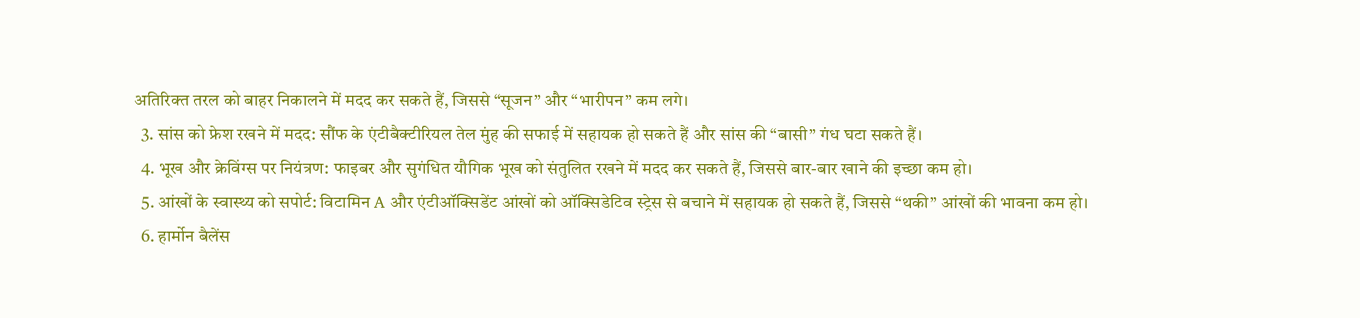अतिरिक्त तरल को बाहर निकालने में मदद कर सकते हैं, जिससे “सूजन” और “भारीपन” कम लगे।
  3. सांस को फ्रेश रखने में मदद: सौंफ के एंटीबैक्टीरियल तेल मुंह की सफाई में सहायक हो सकते हैं और सांस की “बासी” गंध घटा सकते हैं।
  4. भूख और क्रेविंग्स पर नियंत्रण: फाइबर और सुगंधित यौगिक भूख को संतुलित रखने में मदद कर सकते हैं, जिससे बार-बार खाने की इच्छा कम हो।
  5. आंखों के स्वास्थ्य को सपोर्ट: विटामिन A और एंटीऑक्सिडेंट आंखों को ऑक्सिडेटिव स्ट्रेस से बचाने में सहायक हो सकते हैं, जिससे “थकी” आंखों की भावना कम हो।
  6. हार्मोन बैलेंस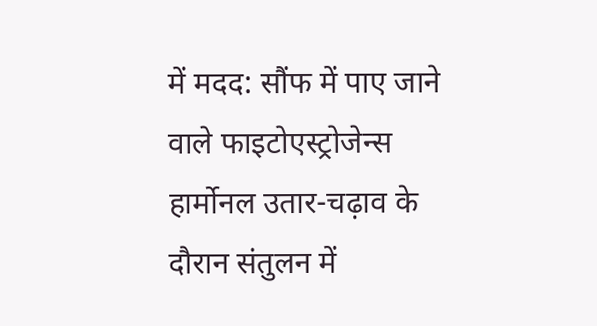में मदद: सौंफ में पाए जाने वाले फाइटोएस्ट्रोजेन्स हार्मोनल उतार-चढ़ाव के दौरान संतुलन में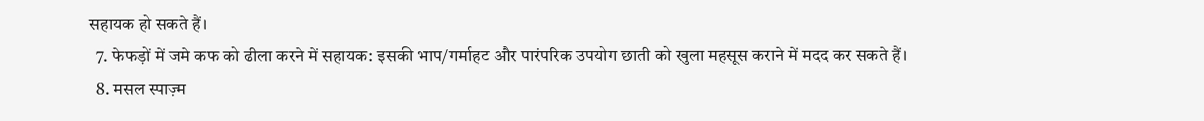सहायक हो सकते हैं।
  7. फेफड़ों में जमे कफ को ढीला करने में सहायक: इसकी भाप/गर्माहट और पारंपरिक उपयोग छाती को खुला महसूस कराने में मदद कर सकते हैं।
  8. मसल स्पाज़्म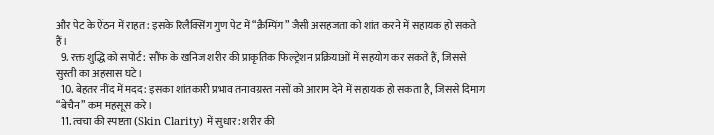और पेट के ऐंठन में राहत: इसके रिलैक्सिंग गुण पेट में “क्रैम्पिंग” जैसी असहजता को शांत करने में सहायक हो सकते हैं।
  9. रक्त शुद्धि को सपोर्ट: सौंफ के खनिज शरीर की प्राकृतिक फिल्ट्रेशन प्रक्रियाओं में सहयोग कर सकते हैं, जिससे सुस्ती का अहसास घटे।
  10. बेहतर नींद में मदद: इसका शांतकारी प्रभाव तनावग्रस्त नसों को आराम देने में सहायक हो सकता है, जिससे दिमाग “बेचैन” कम महसूस करे।
  11. त्वचा की स्पष्टता (Skin Clarity) में सुधार: शरीर की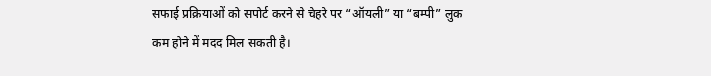सफाई प्रक्रियाओं को सपोर्ट करने से चेहरे पर “ऑयली” या “बम्पी” लुक कम होने में मदद मिल सकती है।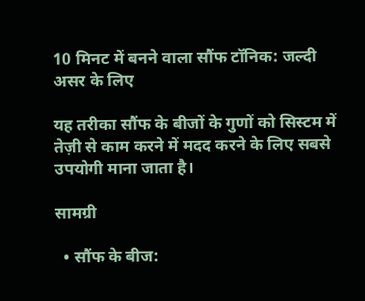10 मिनट में बनने वाला सौंफ टॉनिक: जल्दी असर के लिए

यह तरीका सौंफ के बीजों के गुणों को सिस्टम में तेज़ी से काम करने में मदद करने के लिए सबसे उपयोगी माना जाता है।

सामग्री

  • सौंफ के बीज: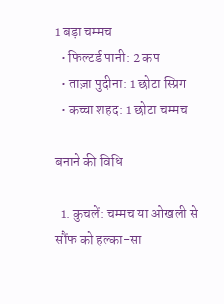1 बड़ा चम्मच
  • फिल्टर्ड पानी: 2 कप
  • ताज़ा पुदीना: 1 छोटा स्प्रिग
  • कच्चा शहद: 1 छोटा चम्मच

बनाने की विधि

  1. कुचलें: चम्मच या ओखली से सौंफ को हल्का-सा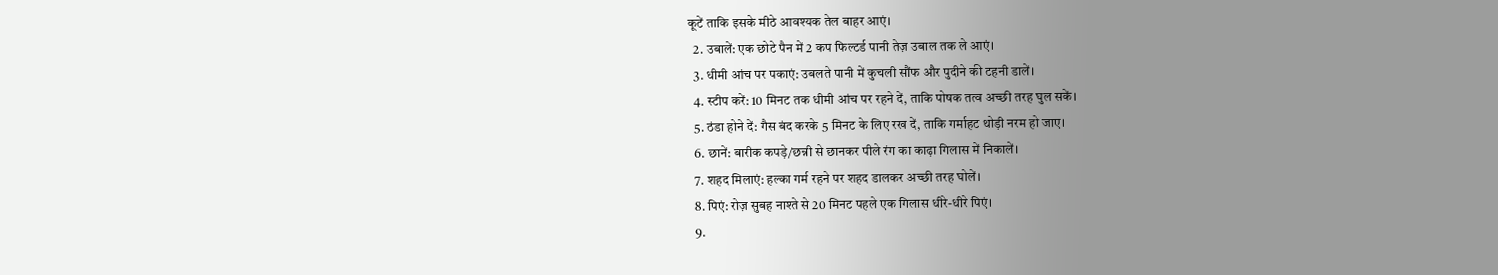कूटें ताकि इसके मीठे आवश्यक तेल बाहर आएं।
  2. उबालें: एक छोटे पैन में 2 कप फिल्टर्ड पानी तेज़ उबाल तक ले आएं।
  3. धीमी आंच पर पकाएं: उबलते पानी में कुचली सौंफ और पुदीने की टहनी डालें।
  4. स्टीप करें: 10 मिनट तक धीमी आंच पर रहने दें, ताकि पोषक तत्व अच्छी तरह घुल सकें।
  5. ठंडा होने दें: गैस बंद करके 5 मिनट के लिए रख दें, ताकि गर्माहट थोड़ी नरम हो जाए।
  6. छानें: बारीक कपड़े/छन्नी से छानकर पीले रंग का काढ़ा गिलास में निकालें।
  7. शहद मिलाएं: हल्का गर्म रहने पर शहद डालकर अच्छी तरह घोलें।
  8. पिएं: रोज़ सुबह नाश्ते से 20 मिनट पहले एक गिलास धीरे-धीरे पिएं।
  9.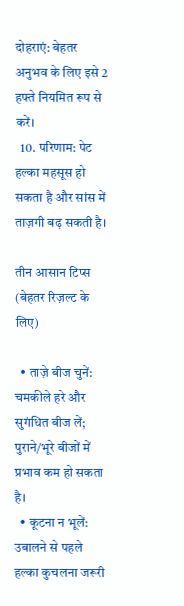दोहराएं: बेहतर अनुभव के लिए इसे 2 हफ्ते नियमित रूप से करें।
  10. परिणाम: पेट हल्का महसूस हो सकता है और सांस में ताज़गी बढ़ सकती है।

तीन आसान टिप्स (बेहतर रिज़ल्ट के लिए)

  • ताज़े बीज चुनें: चमकीले हरे और सुगंधित बीज लें; पुराने/भूरे बीजों में प्रभाव कम हो सकता है।
  • कूटना न भूलें: उबालने से पहले हल्का कुचलना जरूरी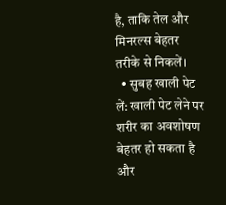है, ताकि तेल और मिनरल्स बेहतर तरीके से निकलें।
  • सुबह खाली पेट लें: खाली पेट लेने पर शरीर का अवशोषण बेहतर हो सकता है और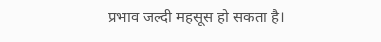प्रभाव जल्दी महसूस हो सकता है।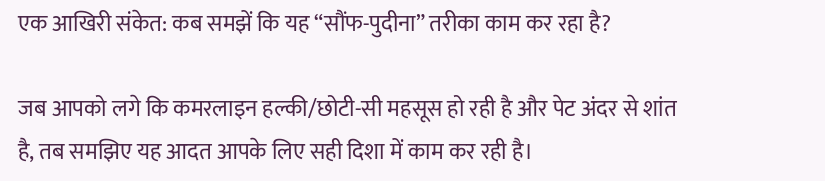एक आखिरी संकेत: कब समझें कि यह “सौंफ-पुदीना” तरीका काम कर रहा है?

जब आपको लगे कि कमरलाइन हल्की/छोटी-सी महसूस हो रही है और पेट अंदर से शांत है, तब समझिए यह आदत आपके लिए सही दिशा में काम कर रही है।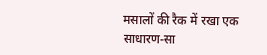मसालों की रैक में रखा एक साधारण-सा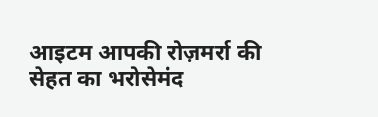आइटम आपकी रोज़मर्रा की सेहत का भरोसेमंद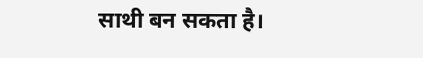साथी बन सकता है।